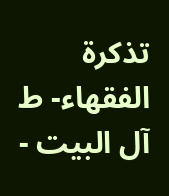تذكرة الفقهاء- ط آل البيت -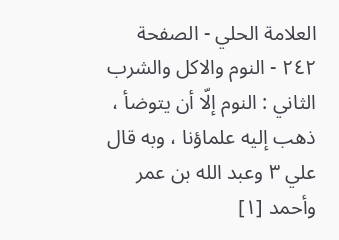العلامة الحلي - الصفحة ٢٤٢ - النوم والاكل والشرب
الثاني : النوم إلّا أن يتوضأ ، ذهب إليه علماؤنا ، وبه قال علي ٣ وعبد الله بن عمر وأحمد [١]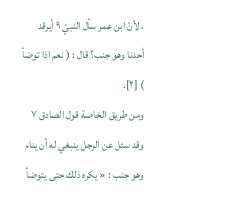، لأنّ ابن عمر سأل النبيّ ٩ أيرقد أحدنا وهو جنب؟ قال : ( نعم اذا توضأ ) [٢].
ومن طريق الخاصة قول الصادق ٧ وقد سئل عن الرجل ينبغي له أن ينام وهو جنب : « يكره ذلك حتى يتوضأ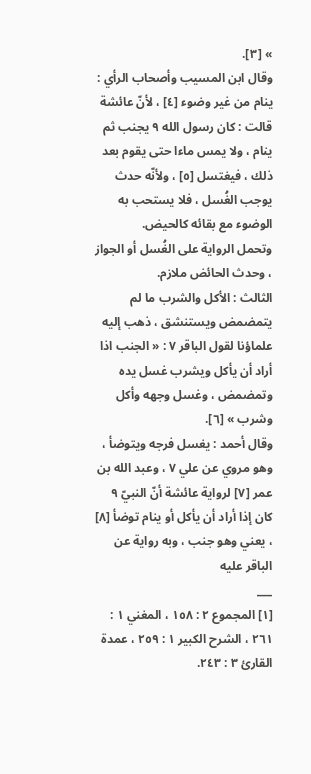» [٣].
وقال ابن المسيب وأصحاب الرأي : ينام من غير وضوء [٤] ، لأنّ عائشة قالت : كان رسول الله ٩ يجنب ثم ينام ، ولا يمس ماءا حتى يقوم بعد ذلك ، فيغتسل [٥] ، ولأنّه حدث يوجب الغُسل ، فلا يستحب به الوضوء مع بقائه كالحيض.
وتحمل الرواية على الغُسل أو الجواز ، وحدث الحائض ملازم.
الثالث : الأكل والشرب ما لم يتمضمض ويستنشق ، ذهب إليه علماؤنا لقول الباقر ٧ : « الجنب اذا أراد أن يأكل ويشرب غسل يده وتمضمض ، وغسل وجهه وأكل وشرب » [٦].
وقال أحمد : يغسل فرجه ويتوضأ ، وهو مروي عن علي ٧ ، وعبد الله بن عمر [٧] لرواية عائشة أنّ النبيّ ٩ كان إذا أراد أن يأكل أو ينام توضأ [٨] ، يعني وهو جنب ، وبه رواية عن الباقر عليه
___
[١] المجموع ٢ : ١٥٨ ، المغني ١ : ٢٦١ ، الشرح الكبير ١ : ٢٥٩ ، عمدة القارئ ٣ : ٢٤٣.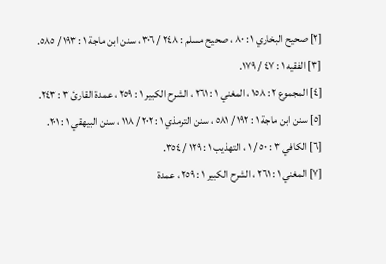[٢] صحيح البخاري ١ : ٨٠ ، صحيح مسلم : ٢٤٨ / ٣٠٦ ، سنن ابن ماجة ١ : ١٩٣ / ٥٨٥.
[٣] الفقيه ١ : ٤٧ / ١٧٩.
[٤] المجموع ٢ : ١٥٨ ، المغني ١ : ٢٦١ ، الشرح الكبير ١ : ٢٥٩ ، عمدة القارئ ٣ : ٢٤٣.
[٥] سنن ابن ماجة ١ : ١٩٢ / ٥٨١ ، سنن الترمذي ١ : ٢٠٢ / ١١٨ ، سنن البيهقي ١ : ٢٠١.
[٦] الكافي ٣ : ٥٠ / ١ ، التهذيب ١ : ١٢٩ / ٣٥٤.
[٧] المغني ١ : ٢٦١ ، الشرح الكبير ١ : ٢٥٩ ، عمدة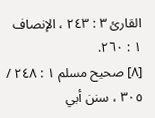القارئ ٣ : ٢٤٣ ، الإنصاف ١ : ٢٦٠.
[٨] صحيح مسلم ١ : ٢٤٨ / ٣٠٥ ، سنن أبي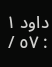داود ١ : ٥٧ /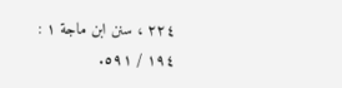٢٢٤ ، سنن ابن ماجة ١ : ١٩٤ / ٥٩١.